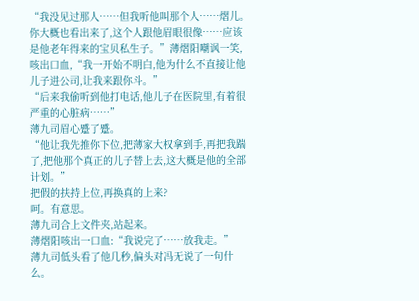“我没见过那人……但我听他叫那个人……熠儿。你大概也看出来了,这个人跟他眉眼很像……应该是他老年得来的宝贝私生子。”薄熠阳嘲讽一笑,咳出口血,“我一开始不明白,他为什么不直接让他儿子进公司,让我来跟你斗。”
“后来我偷听到他打电话,他儿子在医院里,有着很严重的心脏病……”
薄九司眉心蹙了蹙。
“他让我先推你下位,把薄家大权拿到手,再把我踹了,把他那个真正的儿子替上去,这大概是他的全部计划。”
把假的扶持上位,再换真的上来?
呵。有意思。
薄九司合上文件夹,站起来。
薄熠阳咳出一口血:“我说完了……放我走。”
薄九司低头看了他几秒,偏头对冯无说了一句什么。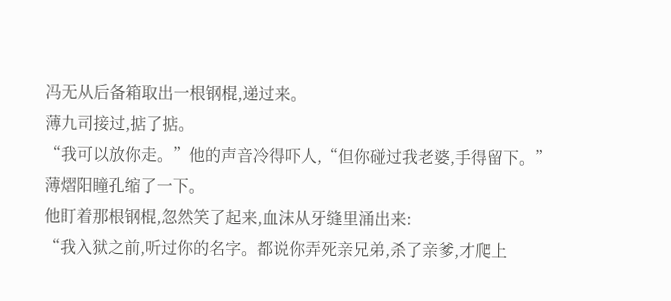冯无从后备箱取出一根钢棍,递过来。
薄九司接过,掂了掂。
“我可以放你走。”他的声音冷得吓人,“但你碰过我老婆,手得留下。”
薄熠阳瞳孔缩了一下。
他盯着那根钢棍,忽然笑了起来,血沫从牙缝里涌出来:
“我入狱之前,听过你的名字。都说你弄死亲兄弟,杀了亲爹,才爬上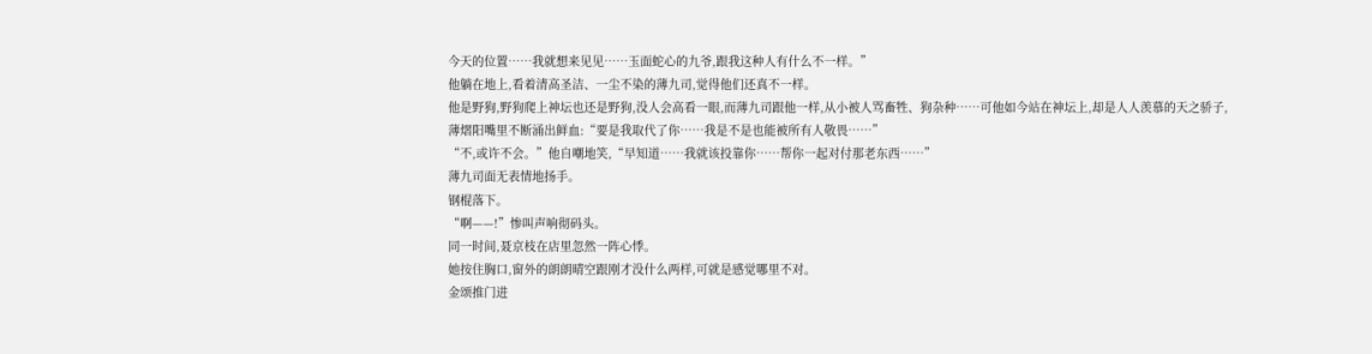今天的位置……我就想来见见……玉面蛇心的九爷,跟我这种人有什么不一样。”
他躺在地上,看着清高圣洁、一尘不染的薄九司,觉得他们还真不一样。
他是野狗,野狗爬上神坛也还是野狗,没人会高看一眼,而薄九司跟他一样,从小被人骂畜牲、狗杂种……可他如今站在神坛上,却是人人羡慕的天之骄子,
薄熠阳嘴里不断涌出鲜血:“要是我取代了你……我是不是也能被所有人敬畏……”
“不,或许不会。”他自嘲地笑,“早知道……我就该投靠你……帮你一起对付那老东西……”
薄九司面无表情地扬手。
钢棍落下。
“啊——!”惨叫声响彻码头。
同一时间,聂京枝在店里忽然一阵心悸。
她按住胸口,窗外的朗朗晴空跟刚才没什么两样,可就是感觉哪里不对。
金颂推门进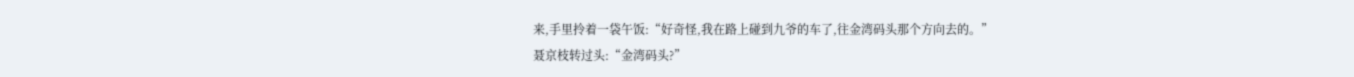来,手里拎着一袋午饭:“好奇怪,我在路上碰到九爷的车了,往金湾码头那个方向去的。”
聂京枝转过头:“金湾码头?”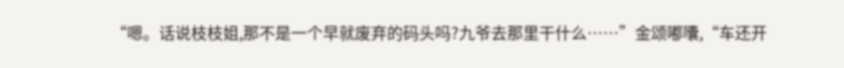“嗯。话说枝枝姐,那不是一个早就废弃的码头吗?九爷去那里干什么……”金颂嘟囔,“车还开